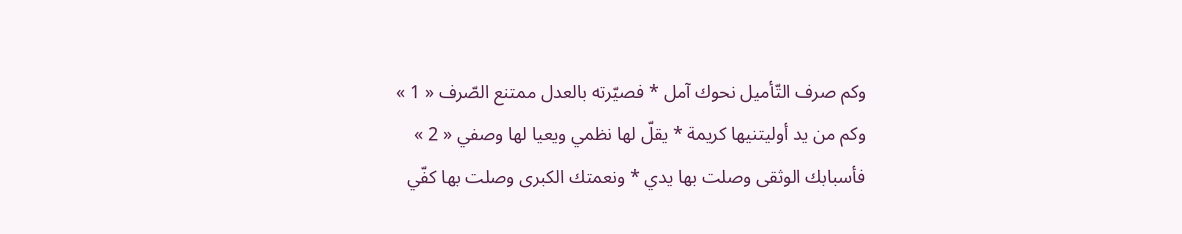وكم صرف التّأميل نحوك آمل * فصيّرته بالعدل ممتنع الصّرف « 1 »
وكم من يد أوليتنيها كريمة * يقلّ لها نظمي ويعيا لها وصفي « 2 »
فأسبابك الوثقى وصلت بها يدي * ونعمتك الكبرى وصلت بها كفّي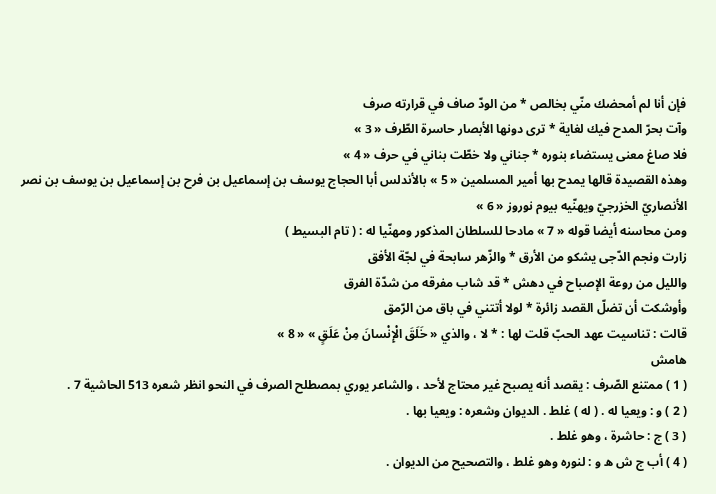فإن أنا لم أمحضك منّي بخالص * من الودّ صاف في قرارته صرف
وآت بحرّ المدح فيك لغاية * ترى دونها الأبصار حاسرة الطّرف « 3 »
فلا صاغ معنى يستضاء بنوره * جناني ولا خطّت بناني في حرف « 4 »
وهذه القصيدة قالها يمدح بها أمير المسلمين « 5 » بالأندلس أبا الحجاج يوسف بن إسماعيل بن فرح بن إسماعيل بن يوسف بن نصر الأنصاريّ الخزرجيّ ويهنّيه بيوم نوروز « 6 »
ومن محاسنه أيضا قوله « 7 » مادحا للسلطان المذكور ومهنّيا له : ( تام البسيط )
زارت ونجم الدّجى يشكو من الأرق * والزّهر سابحة في لجّة الأفق
والليل من روعة الإصباح في دهش * قد شاب مفرقه من شدّة الفرق
وأوشكت أن تضلّ القصد زائرة * لولا أتتني في باق من الرّمق
قالت : تناسيت عهد الحبّ قلت لها : * لا ، والذي « خَلَقَ الْإِنْسانَ مِنْ عَلَقٍ » « 8 »
هامش
( 1 ) ممتنع الصّرف : يقصد أنه يصبح غير محتاج لأحد ، والشاعر يوري بمصطلح الصرف في النحو انظر شعره 513 الحاشية 7 .
( 2 ) و : ويعيا له . ( له ) غلط . الديوان وشعره : ويعيا بها .
( 3 ) ج : حاشرة ، وهو غلط .
( 4 ) أب ج ش ه و : لنوره وهو غلط ، والتصحيح من الديوان .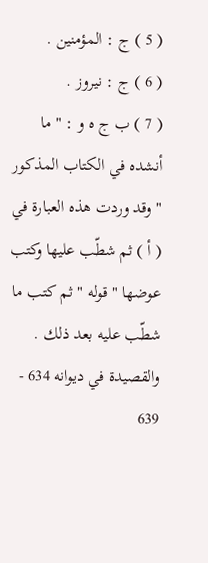( 5 ) ج : المؤمنين .
( 6 ) ج : نيروز .
( 7 ) ب ج ه و : " ما أنشده في الكتاب المذكور " وقد وردت هذه العبارة في ( أ ) ثم شطّب عليها وكتب عوضها " قوله " ثم كتب ما شطّب عليه بعد ذلك .
والقصيدة في ديوانه 634 - 639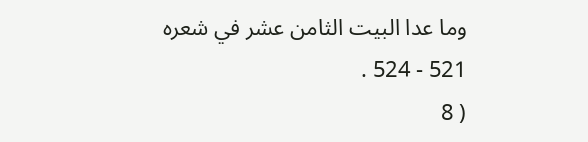وما عدا البيت الثامن عشر في شعره 521 - 524 .
( 8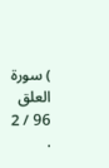) سورة العلق 96 / 2 .